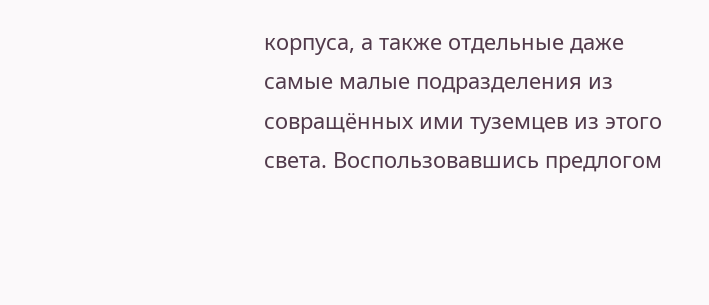корпуса, а также отдельные даже самые малые подразделения из совращённых ими туземцев из этого света. Воспользовавшись предлогом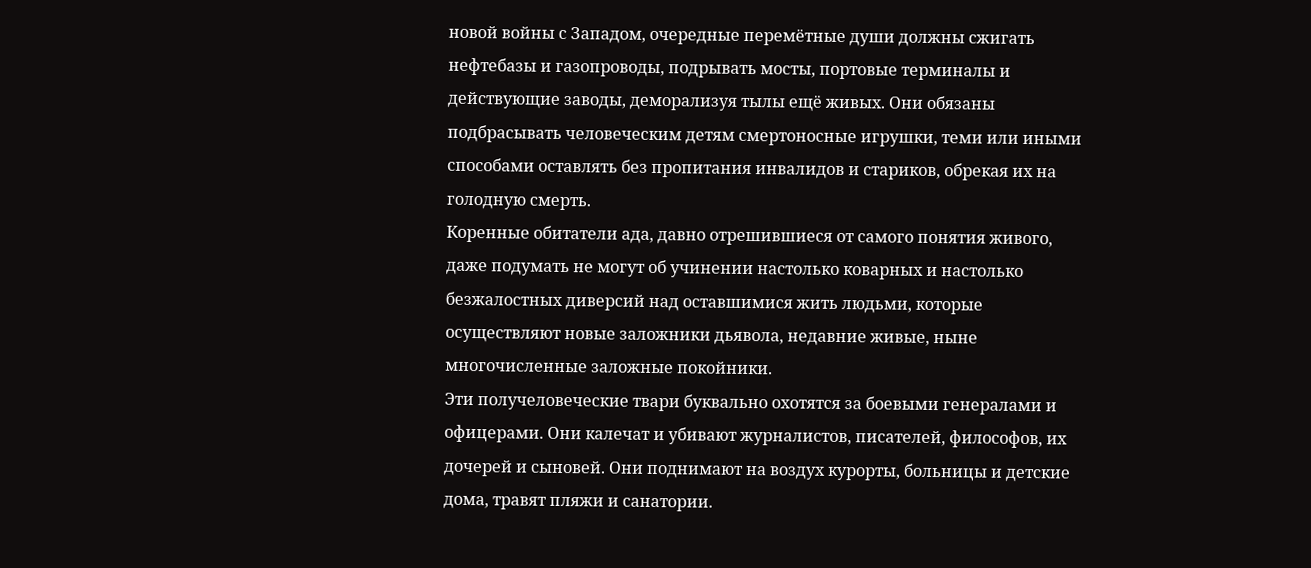новой войны с Западом, очередные перемётные души должны сжигать нефтебазы и газопроводы, подрывать мосты, портовые терминалы и действующие заводы, деморализуя тылы ещё живых. Они обязаны подбрасывать человеческим детям смертоносные игрушки, теми или иными способами оставлять без пропитания инвалидов и стариков, обрекая их на голодную смерть.
Коренные обитатели ада, давно отрешившиеся от самого понятия живого, даже подумать не могут об учинении настолько коварных и настолько безжалостных диверсий над оставшимися жить людьми, которые осуществляют новые заложники дьявола, недавние живые, ныне многочисленные заложные покойники.
Эти получеловеческие твари буквально охотятся за боевыми генералами и офицерами. Они калечат и убивают журналистов, писателей, философов, их дочерей и сыновей. Они поднимают на воздух курорты, больницы и детские дома, травят пляжи и санатории.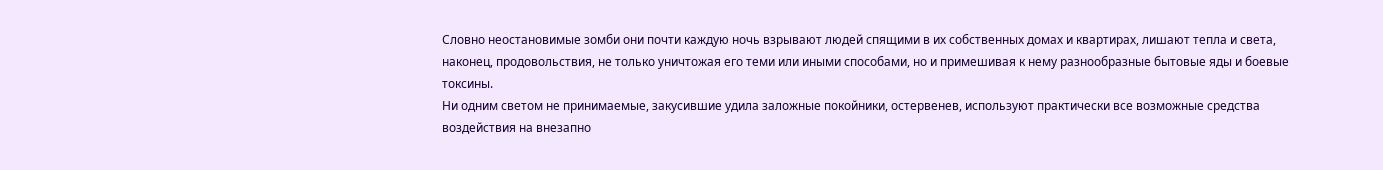Словно неостановимые зомби они почти каждую ночь взрывают людей спящими в их собственных домах и квартирах, лишают тепла и света, наконец, продовольствия, не только уничтожая его теми или иными способами, но и примешивая к нему разнообразные бытовые яды и боевые токсины.
Ни одним светом не принимаемые, закусившие удила заложные покойники, остервенев, используют практически все возможные средства воздействия на внезапно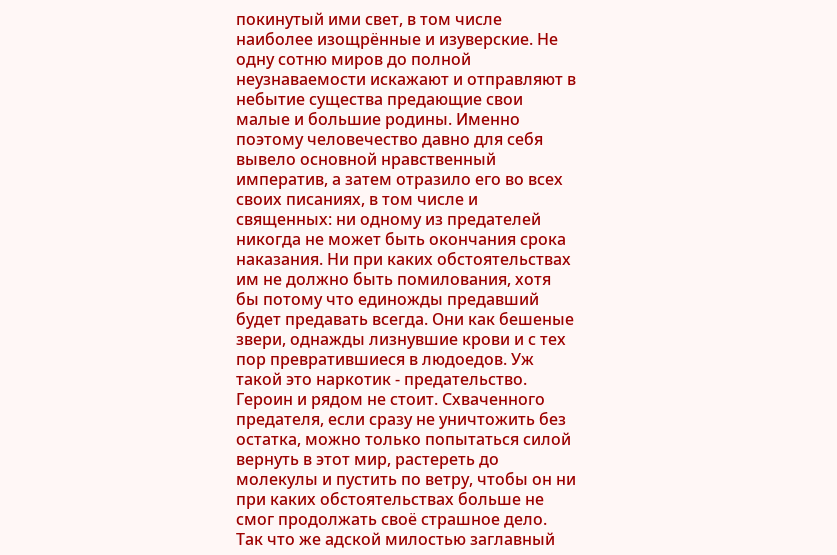покинутый ими свет, в том числе наиболее изощрённые и изуверские. Не одну сотню миров до полной неузнаваемости искажают и отправляют в небытие существа предающие свои малые и большие родины. Именно поэтому человечество давно для себя вывело основной нравственный императив, а затем отразило его во всех своих писаниях, в том числе и священных: ни одному из предателей никогда не может быть окончания срока наказания. Ни при каких обстоятельствах им не должно быть помилования, хотя бы потому что единожды предавший будет предавать всегда. Они как бешеные звери, однажды лизнувшие крови и с тех пор превратившиеся в людоедов. Уж такой это наркотик - предательство. Героин и рядом не стоит. Схваченного предателя, если сразу не уничтожить без остатка, можно только попытаться силой вернуть в этот мир, растереть до молекулы и пустить по ветру, чтобы он ни при каких обстоятельствах больше не смог продолжать своё страшное дело.
Так что же адской милостью заглавный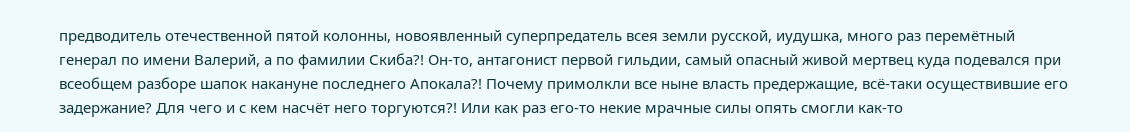предводитель отечественной пятой колонны, новоявленный суперпредатель всея земли русской, иудушка, много раз перемётный генерал по имени Валерий, а по фамилии Скиба?! Он-то, антагонист первой гильдии, самый опасный живой мертвец куда подевался при всеобщем разборе шапок накануне последнего Апокала?! Почему примолкли все ныне власть предержащие, всё-таки осуществившие его задержание? Для чего и с кем насчёт него торгуются?! Или как раз его-то некие мрачные силы опять смогли как-то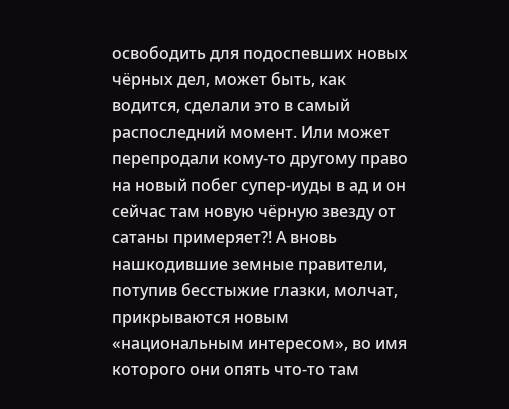освободить для подоспевших новых чёрных дел, может быть, как водится, сделали это в самый распоследний момент. Или может перепродали кому-то другому право на новый побег супер-иуды в ад и он сейчас там новую чёрную звезду от сатаны примеряет?! А вновь нашкодившие земные правители, потупив бесстыжие глазки, молчат, прикрываются новым «национальным интересом», во имя которого они опять что-то там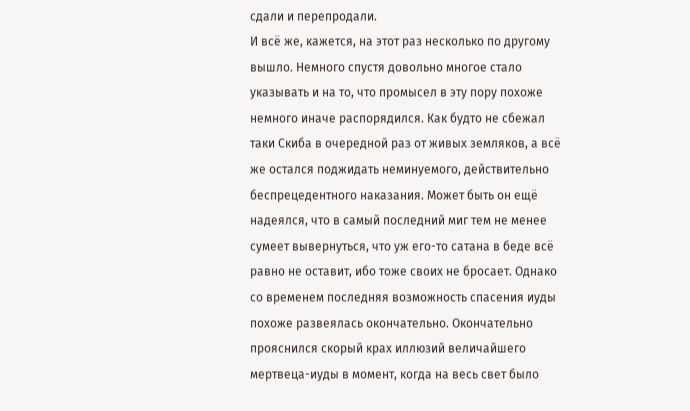сдали и перепродали.
И всё же, кажется, на этот раз несколько по другому вышло. Немного спустя довольно многое стало указывать и на то, что промысел в эту пору похоже немного иначе распорядился. Как будто не сбежал таки Скиба в очередной раз от живых земляков, а всё же остался поджидать неминуемого, действительно беспрецедентного наказания. Может быть он ещё надеялся, что в самый последний миг тем не менее сумеет вывернуться, что уж его-то сатана в беде всё равно не оставит, ибо тоже своих не бросает. Однако со временем последняя возможность спасения иуды похоже развеялась окончательно. Окончательно прояснился скорый крах иллюзий величайшего мертвеца-иуды в момент, когда на весь свет было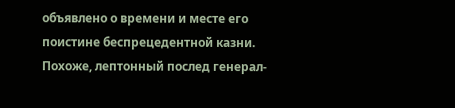объявлено о времени и месте его поистине беспрецедентной казни.
Похоже, лептонный послед генерал-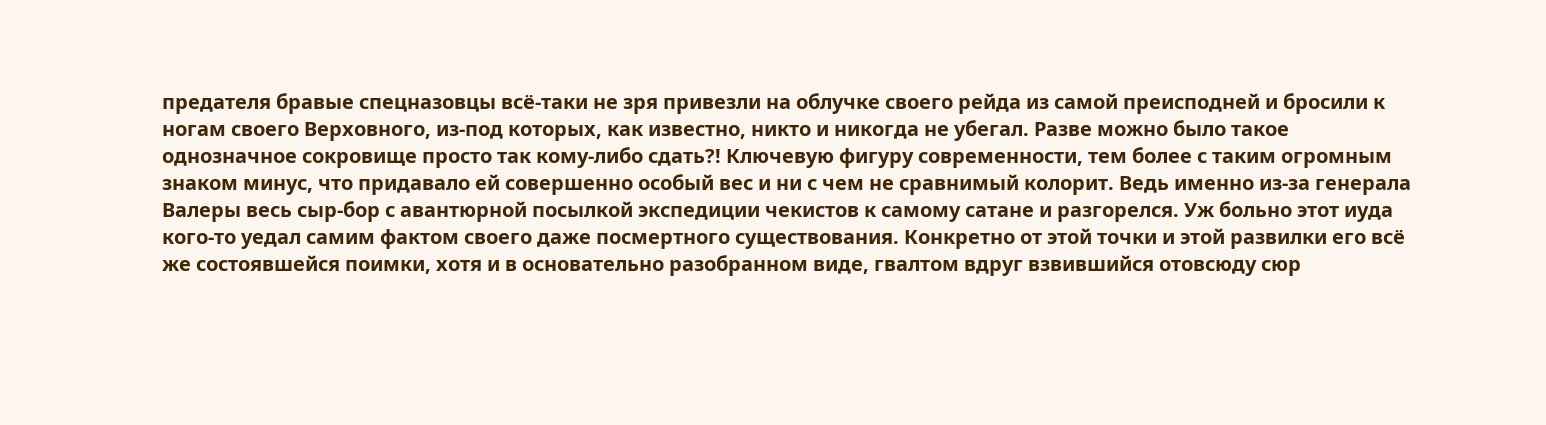предателя бравые спецназовцы всё-таки не зря привезли на облучке своего рейда из самой преисподней и бросили к ногам своего Верховного, из-под которых, как известно, никто и никогда не убегал. Разве можно было такое однозначное сокровище просто так кому-либо сдать?! Ключевую фигуру современности, тем более с таким огромным знаком минус, что придавало ей совершенно особый вес и ни с чем не сравнимый колорит. Ведь именно из-за генерала Валеры весь сыр-бор с авантюрной посылкой экспедиции чекистов к самому сатане и разгорелся. Уж больно этот иуда кого-то уедал самим фактом своего даже посмертного существования. Конкретно от этой точки и этой развилки его всё же состоявшейся поимки, хотя и в основательно разобранном виде, гвалтом вдруг взвившийся отовсюду сюр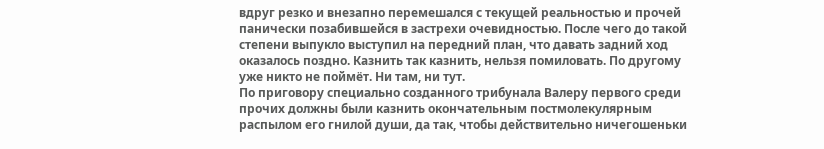вдруг резко и внезапно перемешался с текущей реальностью и прочей панически позабившейся в застрехи очевидностью. После чего до такой степени выпукло выступил на передний план, что давать задний ход оказалось поздно. Казнить так казнить, нельзя помиловать. По другому уже никто не поймёт. Ни там, ни тут.
По приговору специально созданного трибунала Валеру первого среди прочих должны были казнить окончательным постмолекулярным распылом его гнилой души, да так, чтобы действительно ничегошеньки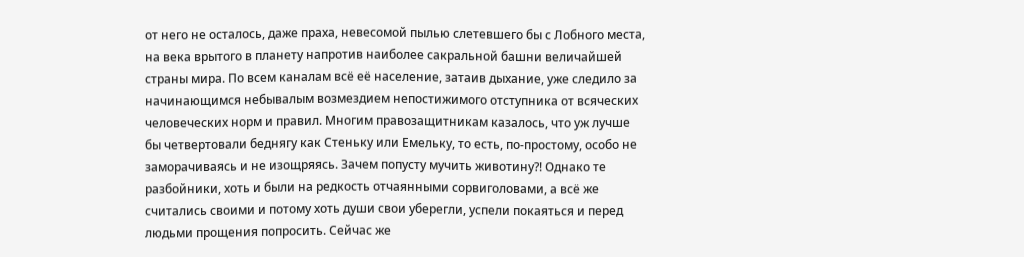от него не осталось, даже праха, невесомой пылью слетевшего бы с Лобного места, на века врытого в планету напротив наиболее сакральной башни величайшей страны мира. По всем каналам всё её население, затаив дыхание, уже следило за начинающимся небывалым возмездием непостижимого отступника от всяческих человеческих норм и правил. Многим правозащитникам казалось, что уж лучше бы четвертовали беднягу как Стеньку или Емельку, то есть, по-простому, особо не заморачиваясь и не изощряясь. Зачем попусту мучить животину?! Однако те разбойники, хоть и были на редкость отчаянными сорвиголовами, а всё же считались своими и потому хоть души свои уберегли, успели покаяться и перед людьми прощения попросить. Сейчас же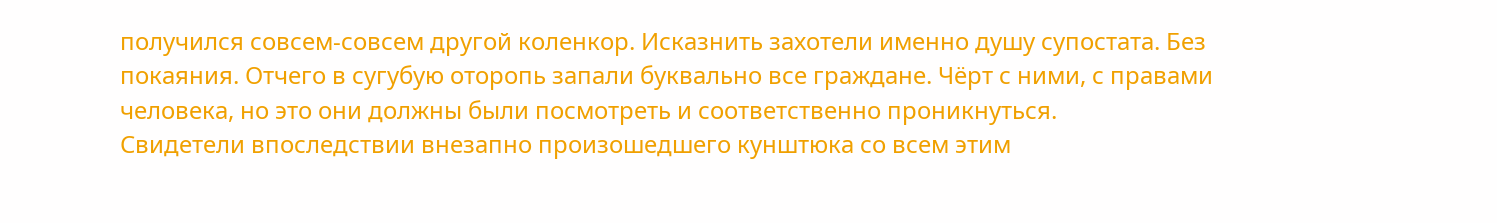получился совсем-совсем другой коленкор. Исказнить захотели именно душу супостата. Без покаяния. Отчего в сугубую оторопь запали буквально все граждане. Чёрт с ними, с правами человека, но это они должны были посмотреть и соответственно проникнуться.
Свидетели впоследствии внезапно произошедшего кунштюка со всем этим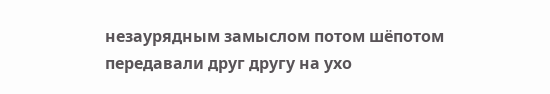незаурядным замыслом потом шёпотом передавали друг другу на ухо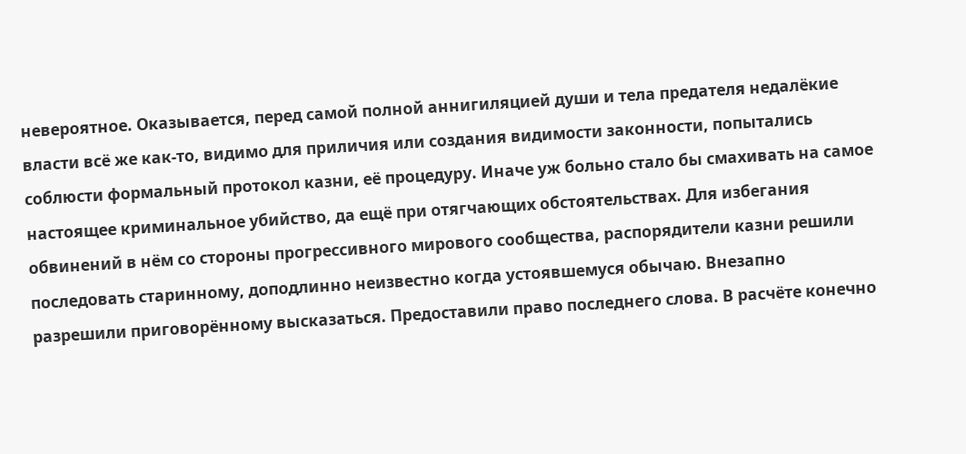невероятное. Оказывается, перед самой полной аннигиляцией души и тела предателя недалёкие власти всё же как-то, видимо для приличия или создания видимости законности, попытались соблюсти формальный протокол казни, её процедуру. Иначе уж больно стало бы смахивать на самое настоящее криминальное убийство, да ещё при отягчающих обстоятельствах. Для избегания обвинений в нём со стороны прогрессивного мирового сообщества, распорядители казни решили последовать старинному, доподлинно неизвестно когда устоявшемуся обычаю. Внезапно разрешили приговорённому высказаться. Предоставили право последнего слова. В расчёте конечно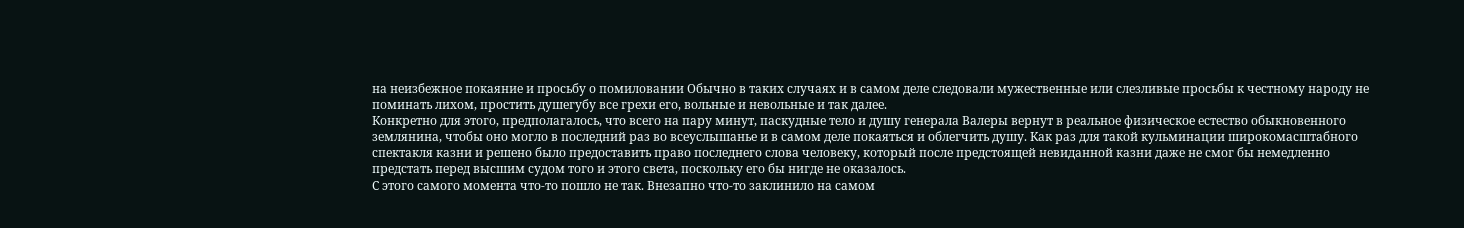на неизбежное покаяние и просьбу о помиловании Обычно в таких случаях и в самом деле следовали мужественные или слезливые просьбы к честному народу не поминать лихом, простить душегубу все грехи его, вольные и невольные и так далее.
Конкретно для этого, предполагалось, что всего на пару минут, паскудные тело и душу генерала Валеры вернут в реальное физическое естество обыкновенного землянина, чтобы оно могло в последний раз во всеуслышанье и в самом деле покаяться и облегчить душу. Как раз для такой кульминации широкомасштабного спектакля казни и решено было предоставить право последнего слова человеку, который после предстоящей невиданной казни даже не смог бы немедленно предстать перед высшим судом того и этого света, поскольку его бы нигде не оказалось.
С этого самого момента что-то пошло не так. Внезапно что-то заклинило на самом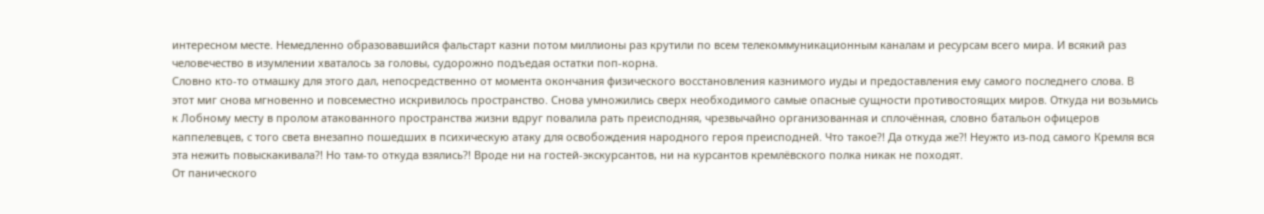интересном месте. Немедленно образовавшийся фальстарт казни потом миллионы раз крутили по всем телекоммуникационным каналам и ресурсам всего мира. И всякий раз человечество в изумлении хваталось за головы, судорожно подъедая остатки поп-корна.
Словно кто-то отмашку для этого дал, непосредственно от момента окончания физического восстановления казнимого иуды и предоставления ему самого последнего слова. В этот миг снова мгновенно и повсеместно искривилось пространство. Снова умножились сверх необходимого самые опасные сущности противостоящих миров. Откуда ни возьмись к Лобному месту в пролом атакованного пространства жизни вдруг повалила рать преисподняя, чрезвычайно организованная и сплочённая, словно батальон офицеров каппелевцев, с того света внезапно пошедших в психическую атаку для освобождения народного героя преисподней. Что такое?! Да откуда же?! Неужто из-под самого Кремля вся эта нежить повыскакивала?! Но там-то откуда взялись?! Вроде ни на гостей-экскурсантов, ни на курсантов кремлёвского полка никак не походят.
От панического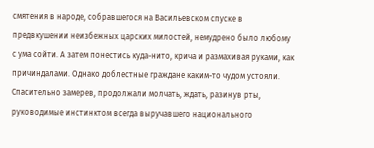смятения в народе, собравшегося на Васильевском спуске в предвкушении неизбежных царских милостей, немудрено было любому с ума сойти. А затем понестись куда-нито, крича и размахивая руками, как причиндалами. Однако доблестные граждане каким-то чудом устояли. Спасительно замерев, продолжали молчать, ждать, разинув рты, руководимые инстинктом всегда выручавшего национального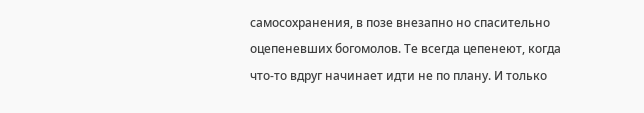самосохранения, в позе внезапно но спасительно оцепеневших богомолов. Те всегда цепенеют, когда что-то вдруг начинает идти не по плану. И только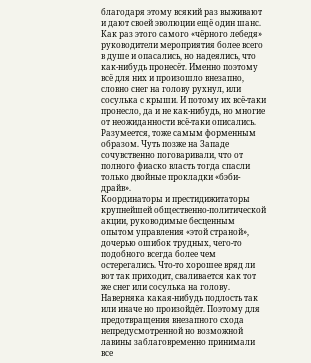благодаря этому всякий раз выживают и дают своей эволюции ещё один шанс.
Как раз этого самого «чёрного лебедя» руководители мероприятия более всего в душе и опасались, но надеялись, что как-нибудь пронесёт. Именно поэтому всё для них и произошло внезапно, словно снег на голову рухнул, или сосулька с крыши. И потому их всё-таки пронесло, да и не как-нибудь, но многие от неожиданности всё-таки описались. Разумеется, тоже самым форменным образом. Чуть позже на Западе сочувственно поговаривали, что от полного фиаско власть тогда спасли только двойные прокладки «бэби-драйв».
Координаторы и престидижитаторы крупнейшей общественно-политической акции, руководимые бесценным опытом управления «этой страной», дочерью ошибок трудных, чего-то подобного всегда более чем остерегались. Что-то хорошее вряд ли вот так приходит, сваливается как тот же снег или сосулька на голову. Наверняка какая-нибудь подлость так или иначе но произойдёт. Поэтому для предотвращения внезапного схода непредусмотренной но возможной лавины заблаговременно принимали все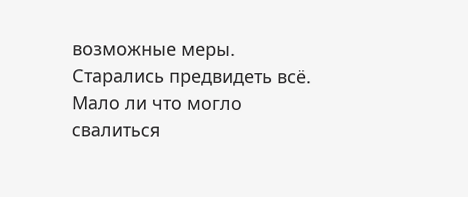возможные меры. Старались предвидеть всё. Мало ли что могло свалиться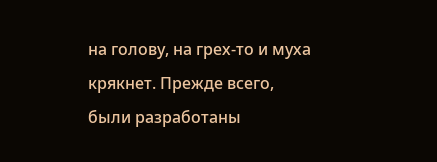на голову, на грех-то и муха крякнет. Прежде всего, были разработаны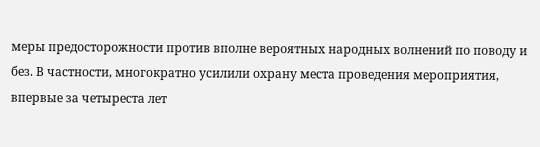меры предосторожности против вполне вероятных народных волнений по поводу и без. В частности, многократно усилили охрану места проведения мероприятия, впервые за четыреста лет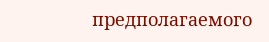предполагаемого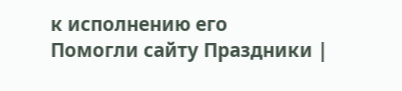к исполнению его
Помогли сайту Праздники |